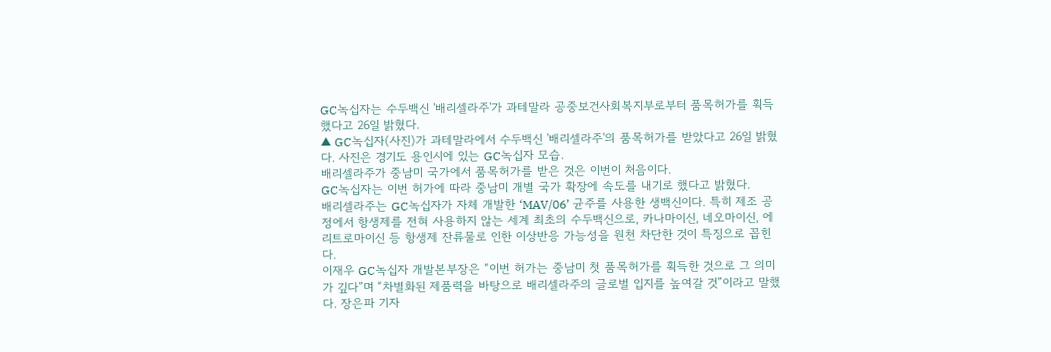GC녹십자는 수두백신 '배리셀라주'가 과테말라 공중보건사회복지부로부터 품목허가를 획득했다고 26일 밝혔다.
▲ GC녹십자(사진)가 과테말라에서 수두백신 '배리셀라주'의 품목허가를 받았다고 26일 밝혔다. 사진은 경기도 용인시에 있는 GC녹십자 모습.
배리셀라주가 중남미 국가에서 품목허가를 받은 것은 이번이 처음이다.
GC녹십자는 이번 허가에 따라 중남미 개별 국가 확장에 속도를 내기로 했다고 밝혔다.
배리셀라주는 GC녹십자가 자체 개발한 ‘MAV/06’ 균주를 사용한 생백신이다. 특히 제조 공정에서 항생제를 전혀 사용하지 않는 세계 최초의 수두백신으로, 카나마이신, 네오마이신, 에리트로마이신 등 항생제 잔류물로 인한 이상반응 가능성을 원천 차단한 것이 특징으로 꼽힌다.
이재우 GC녹십자 개발본부장은 “이번 허가는 중남미 첫 품목허가를 획득한 것으로 그 의미가 깊다”며 “차별화된 제품력을 바탕으로 배리셀라주의 글로벌 입지를 높여갈 것”이라고 말했다. 장은파 기자